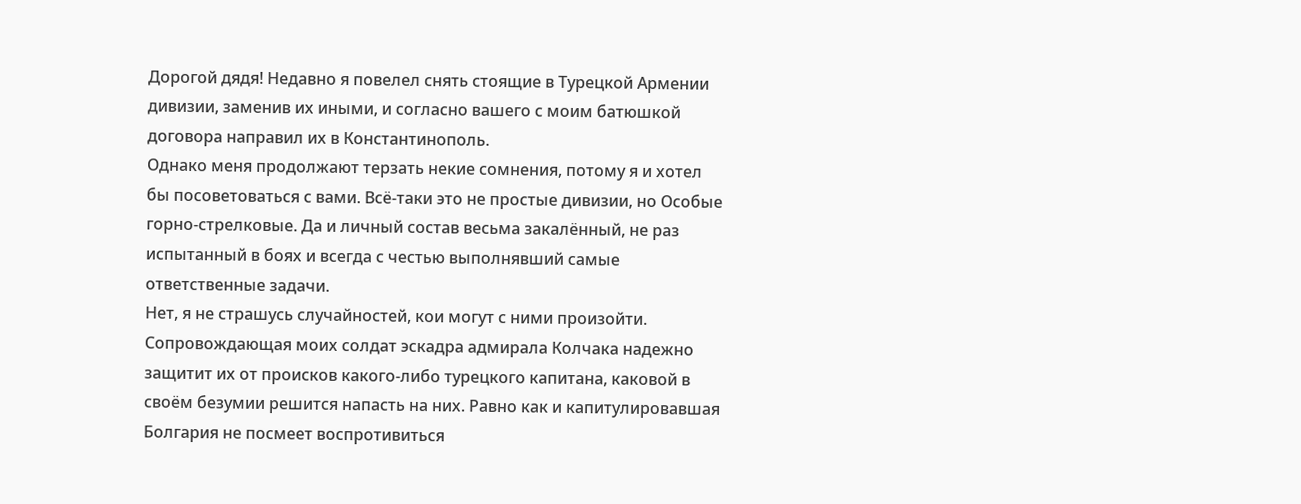Дорогой дядя! Недавно я повелел снять стоящие в Турецкой Армении дивизии, заменив их иными, и согласно вашего с моим батюшкой договора направил их в Константинополь.
Однако меня продолжают терзать некие сомнения, потому я и хотел бы посоветоваться с вами. Всё-таки это не простые дивизии, но Особые горно-стрелковые. Да и личный состав весьма закалённый, не раз испытанный в боях и всегда с честью выполнявший самые ответственные задачи.
Нет, я не страшусь случайностей, кои могут с ними произойти. Сопровождающая моих солдат эскадра адмирала Колчака надежно защитит их от происков какого-либо турецкого капитана, каковой в своём безумии решится напасть на них. Равно как и капитулировавшая Болгария не посмеет воспротивиться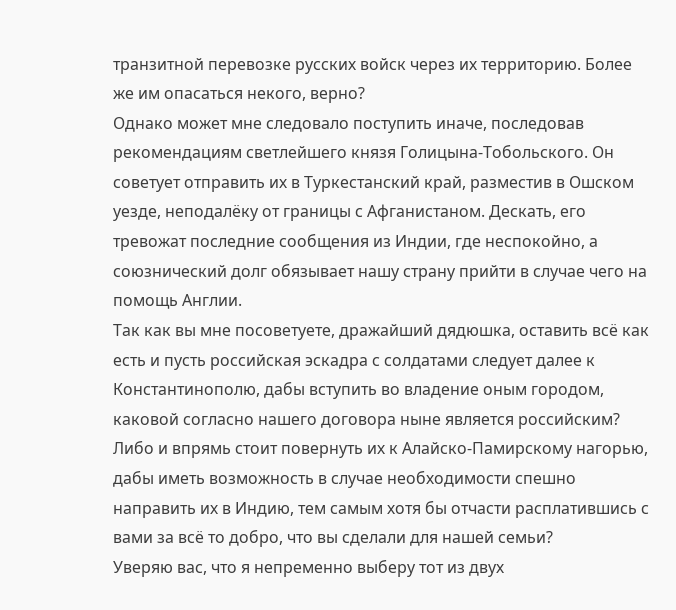транзитной перевозке русских войск через их территорию. Более же им опасаться некого, верно?
Однако может мне следовало поступить иначе, последовав рекомендациям светлейшего князя Голицына-Тобольского. Он советует отправить их в Туркестанский край, разместив в Ошском уезде, неподалёку от границы с Афганистаном. Дескать, его тревожат последние сообщения из Индии, где неспокойно, а союзнический долг обязывает нашу страну прийти в случае чего на помощь Англии.
Так как вы мне посоветуете, дражайший дядюшка, оставить всё как есть и пусть российская эскадра с солдатами следует далее к Константинополю, дабы вступить во владение оным городом, каковой согласно нашего договора ныне является российским? Либо и впрямь стоит повернуть их к Алайско-Памирскому нагорью, дабы иметь возможность в случае необходимости спешно направить их в Индию, тем самым хотя бы отчасти расплатившись с вами за всё то добро, что вы сделали для нашей семьи?
Уверяю вас, что я непременно выберу тот из двух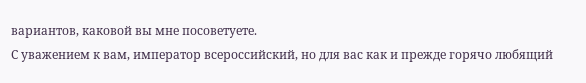вариантов, каковой вы мне посоветуете.
С уважением к вам, император всероссийский, но для вас как и прежде горячо любящий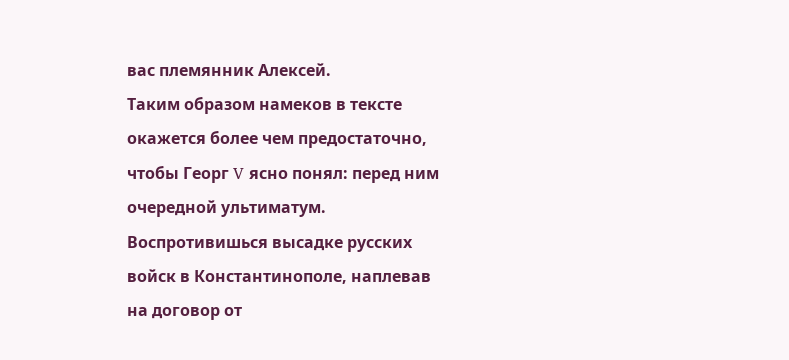вас племянник Алексей.
Таким образом намеков в тексте окажется более чем предостаточно, чтобы Георг V ясно понял: перед ним очередной ультиматум. Воспротивишься высадке русских войск в Константинополе, наплевав на договор от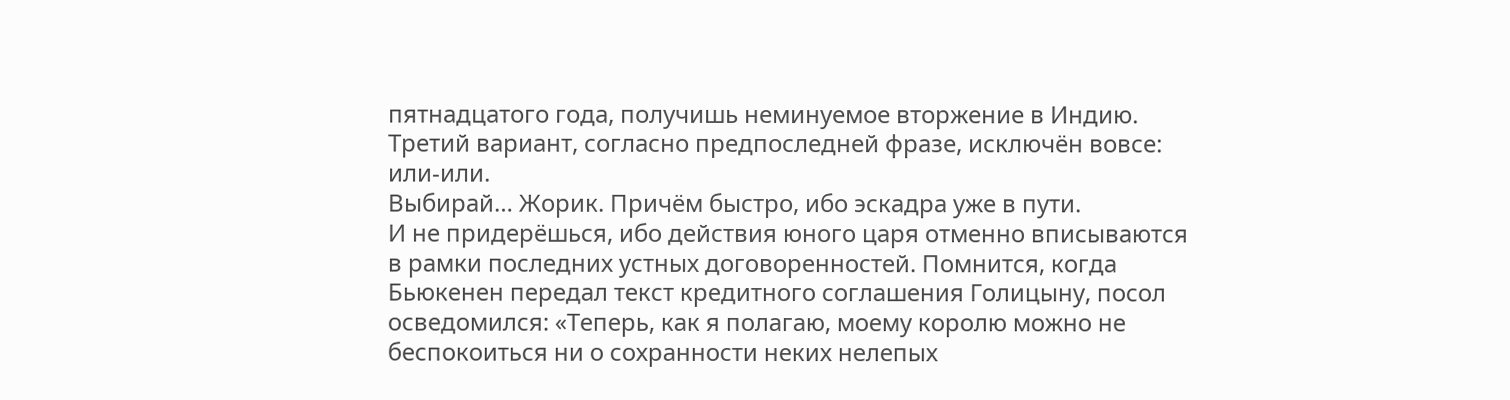пятнадцатого года, получишь неминуемое вторжение в Индию. Третий вариант, согласно предпоследней фразе, исключён вовсе: или-или.
Выбирай… Жорик. Причём быстро, ибо эскадра уже в пути.
И не придерёшься, ибо действия юного царя отменно вписываются в рамки последних устных договоренностей. Помнится, когда Бьюкенен передал текст кредитного соглашения Голицыну, посол осведомился: «Теперь, как я полагаю, моему королю можно не беспокоиться ни о сохранности неких нелепых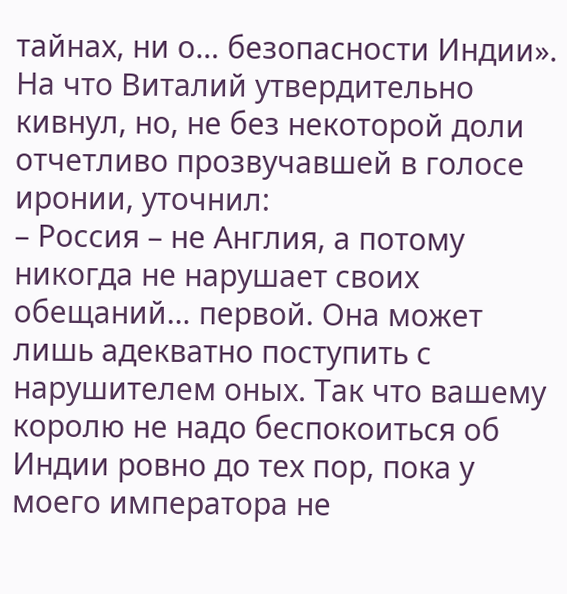тайнах, ни о… безопасности Индии».
На что Виталий утвердительно кивнул, но, не без некоторой доли отчетливо прозвучавшей в голосе иронии, уточнил:
– Россия – не Англия, а потому никогда не нарушает своих обещаний… первой. Она может лишь адекватно поступить с нарушителем оных. Так что вашему королю не надо беспокоиться об Индии ровно до тех пор, пока у моего императора не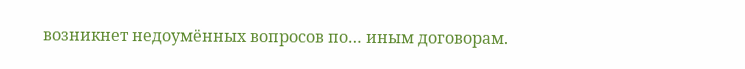возникнет недоумённых вопросов по… иным договорам.